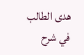هدى الطالب في شرح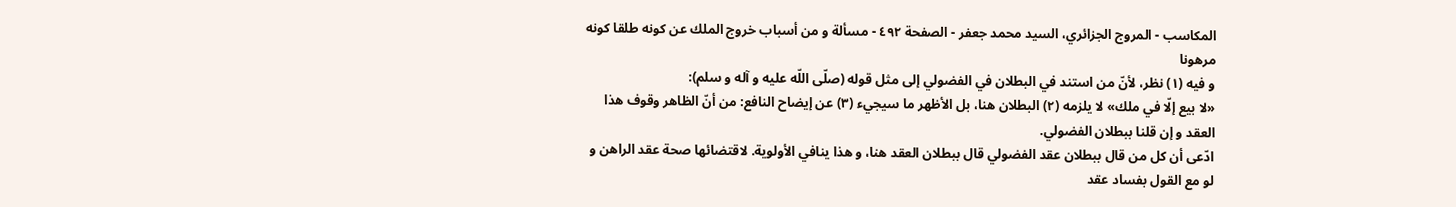المكاسب - المروج الجزائري، السيد محمد جعفر - الصفحة ٤٩٢ - مسألة و من أسباب خروج الملك عن كونه طلقا كونه مرهونا
و فيه (١) نظر، لأنّ من استند في البطلان في الفضولي إلى مثل قوله (صلّى اللّه عليه و آله و سلم):
«لا بيع إلّا في ملك» لا يلزمه (٢) البطلان هنا، بل الأظهر ما سيجيء (٣) عن إيضاح النافع: من أنّ الظاهر وقوف هذا العقد و إن قلنا ببطلان الفضولي.
ادّعى أن كل من قال ببطلان عقد الفضولي قال ببطلان العقد هنا، و هذا ينافي الأولوية. لاقتضائها صحة عقد الراهن و لو مع القول بفساد عقد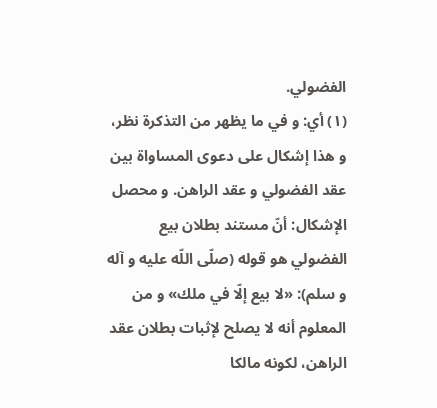الفضولي.
(١) أي: و في ما يظهر من التذكرة نظر، و هذا إشكال على دعوى المساواة بين عقد الفضولي و عقد الراهن. و محصل الإشكال: أنّ مستند بطلان بيع الفضولي هو قوله (صلّى اللّه عليه و آله و سلم): «لا بيع إلّا في ملك» و من المعلوم أنه لا يصلح لإثبات بطلان عقد الراهن، لكونه مالكا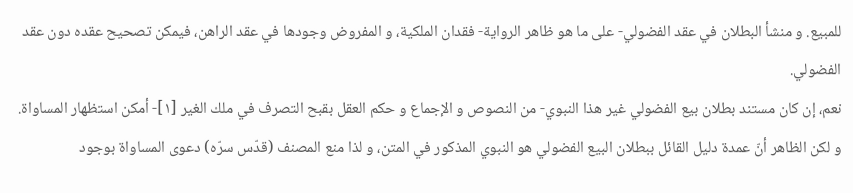للمبيع. و منشأ البطلان في عقد الفضولي- على ما هو ظاهر الرواية- فقدان الملكية، و المفروض وجودها في عقد الراهن، فيمكن تصحيح عقده دون عقد الفضولي.
نعم، إن كان مستند بطلان بيع الفضولي غير هذا النبوي- من النصوص و الإجماع و حكم العقل بقبح التصرف في ملك الغير [١]- أمكن استظهار المساواة.
و لكن الظاهر أنّ عمدة دليل القائل ببطلان البيع الفضولي هو النبوي المذكور في المتن، و لذا منع المصنف (قدّس سرّه) دعوى المساواة بوجود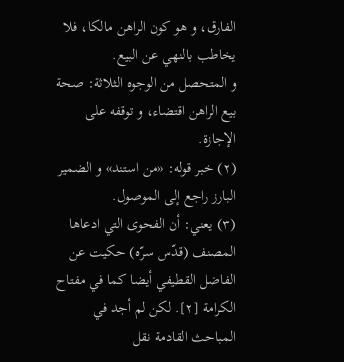الفارق، و هو كون الراهن مالكا، فلا يخاطب بالنهي عن البيع.
و المتحصل من الوجوه الثلاثة: صحة بيع الراهن اقتضاء، و توقفه على الإجازة.
(٢) خبر قوله: «من استند» و الضمير البارز راجع إلى الموصول.
(٣) يعني: أن الفحوى التي ادعاها المصنف (قدّس سرّه) حكيت عن الفاضل القطيفي أيضا كما في مفتاح الكرامة [٢]. لكن لم أجد في المباحث القادمة نقل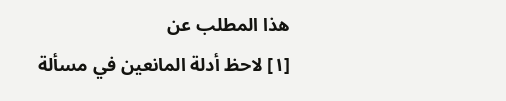هذا المطلب عن
[١] لاحظ أدلة المانعين في مسألة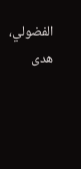الفضولي، هدى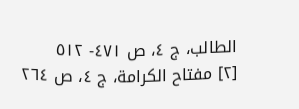الطالب، ج ٤، ص ٤٧١- ٥١٢
[٢] مفتاح الكرامة، ج ٤، ص ٢٦٤